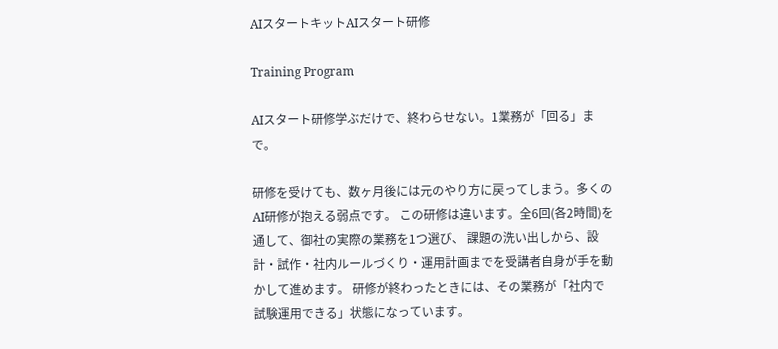AIスタートキットAIスタート研修

Training Program

AIスタート研修学ぶだけで、終わらせない。1業務が「回る」まで。

研修を受けても、数ヶ月後には元のやり方に戻ってしまう。多くのAI研修が抱える弱点です。 この研修は違います。全6回(各2時間)を通して、御社の実際の業務を1つ選び、 課題の洗い出しから、設計・試作・社内ルールづくり・運用計画までを受講者自身が手を動かして進めます。 研修が終わったときには、その業務が「社内で試験運用できる」状態になっています。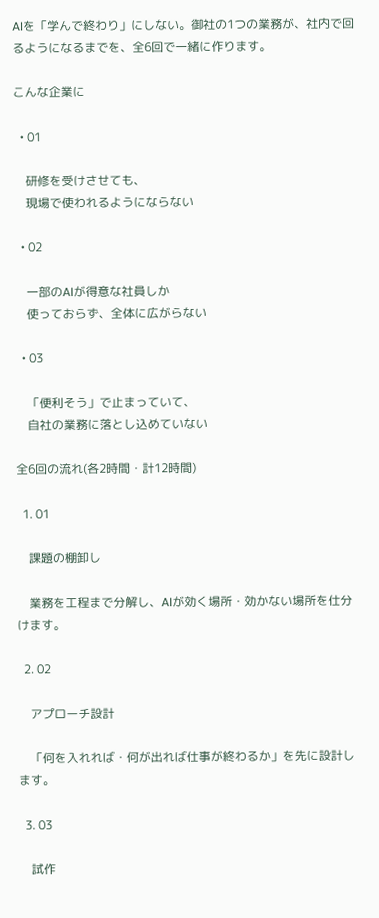AIを「学んで終わり」にしない。御社の1つの業務が、社内で回るようになるまでを、全6回で一緒に作ります。

こんな企業に

  • 01

    研修を受けさせても、
    現場で使われるようにならない

  • 02

    一部のAIが得意な社員しか
    使っておらず、全体に広がらない

  • 03

    「便利そう」で止まっていて、
    自社の業務に落とし込めていない

全6回の流れ(各2時間・計12時間)

  1. 01

    課題の棚卸し

    業務を工程まで分解し、AIが効く場所・効かない場所を仕分けます。

  2. 02

    アプローチ設計

    「何を入れれば・何が出れば仕事が終わるか」を先に設計します。

  3. 03

    試作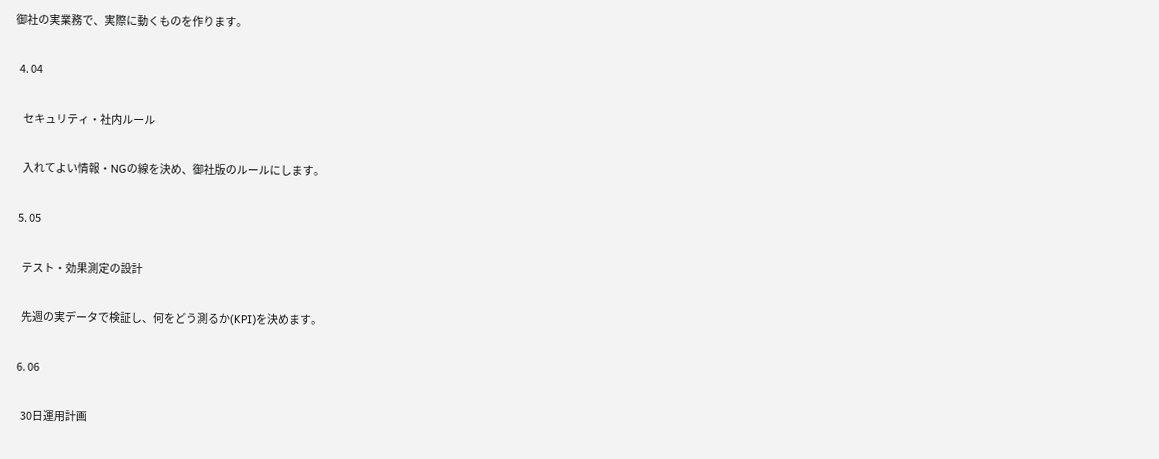御社の実業務で、実際に動くものを作ります。

  4. 04

    セキュリティ・社内ルール

    入れてよい情報・NGの線を決め、御社版のルールにします。

  5. 05

    テスト・効果測定の設計

    先週の実データで検証し、何をどう測るか(KPI)を決めます。

  6. 06

    30日運用計画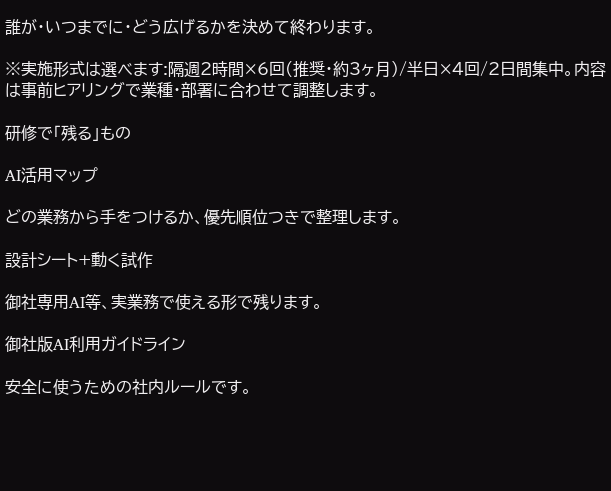誰が・いつまでに・どう広げるかを決めて終わります。

※実施形式は選べます:隔週2時間×6回(推奨・約3ヶ月)/半日×4回/2日間集中。内容は事前ヒアリングで業種・部署に合わせて調整します。

研修で「残る」もの

AI活用マップ

どの業務から手をつけるか、優先順位つきで整理します。

設計シート+動く試作

御社専用AI等、実業務で使える形で残ります。

御社版AI利用ガイドライン

安全に使うための社内ルールです。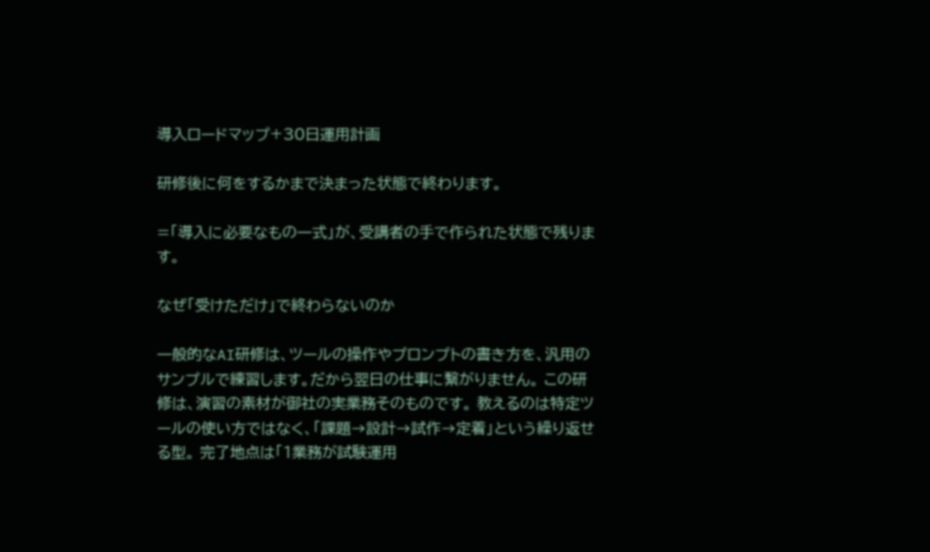導入ロードマップ+30日運用計画

研修後に何をするかまで決まった状態で終わります。

=「導入に必要なもの一式」が、受講者の手で作られた状態で残ります。

なぜ「受けただけ」で終わらないのか

一般的なAI研修は、ツールの操作やプロンプトの書き方を、汎用のサンプルで練習します。だから翌日の仕事に繋がりません。 この研修は、演習の素材が御社の実業務そのものです。 教えるのは特定ツールの使い方ではなく、「課題→設計→試作→定着」という繰り返せる型。 完了地点は「1業務が試験運用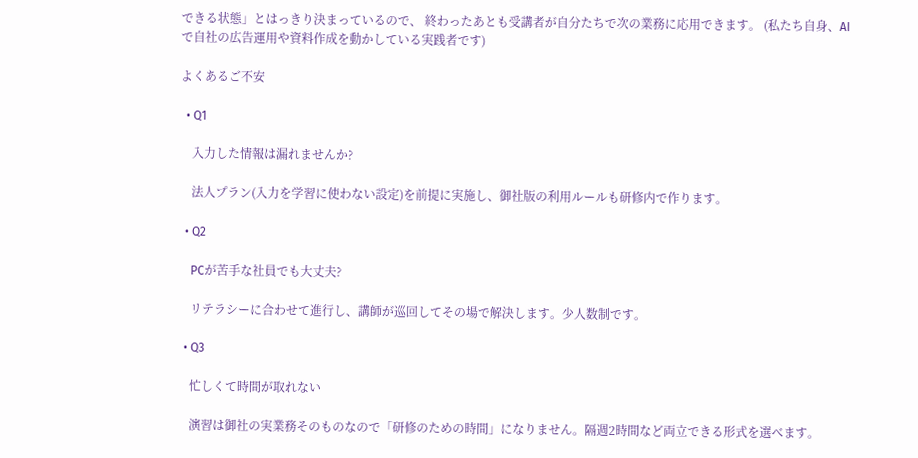できる状態」とはっきり決まっているので、 終わったあとも受講者が自分たちで次の業務に応用できます。 (私たち自身、AIで自社の広告運用や資料作成を動かしている実践者です)

よくあるご不安

  • Q1

    入力した情報は漏れませんか?

    法人プラン(入力を学習に使わない設定)を前提に実施し、御社版の利用ルールも研修内で作ります。

  • Q2

    PCが苦手な社員でも大丈夫?

    リテラシーに合わせて進行し、講師が巡回してその場で解決します。少人数制です。

  • Q3

    忙しくて時間が取れない

    演習は御社の実業務そのものなので「研修のための時間」になりません。隔週2時間など両立できる形式を選べます。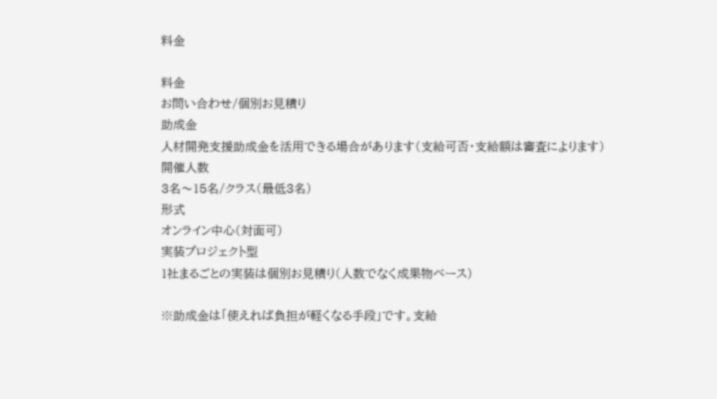料金

料金
お問い合わせ/個別お見積り
助成金
人材開発支援助成金を活用できる場合があります(支給可否・支給額は審査によります)
開催人数
3名〜15名/クラス(最低3名)
形式
オンライン中心(対面可)
実装プロジェクト型
1社まるごとの実装は個別お見積り(人数でなく成果物ベース)

※助成金は「使えれば負担が軽くなる手段」です。支給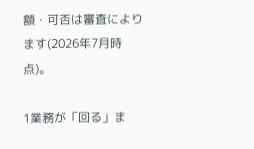額・可否は審査によります(2026年7月時点)。

1業務が「回る」ま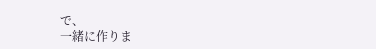で、
一緒に作りま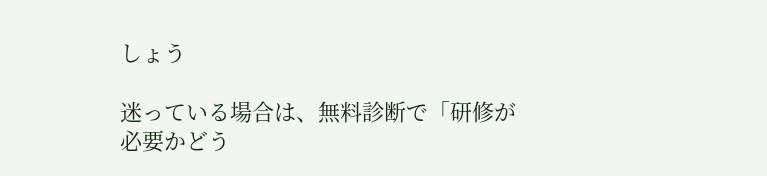しょう

迷っている場合は、無料診断で「研修が必要かどう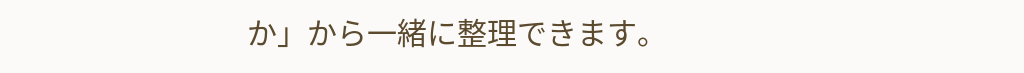か」から一緒に整理できます。